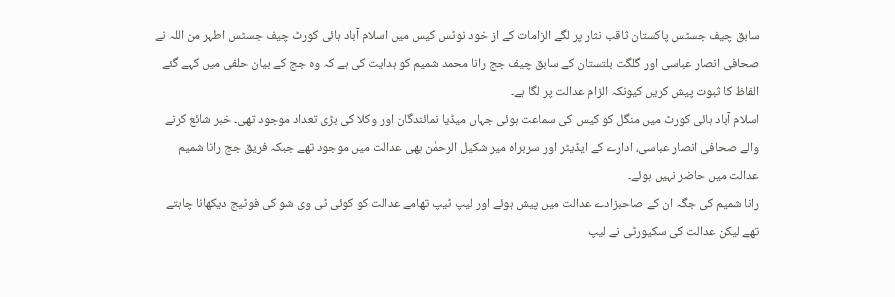سابق چیف جسٹس پاکستان ثاقب نثار پر لگے الزامات کے از خود نوٹس کیس میں اسلام آباد ہائی کورٹ چیف جسٹس اطہر من اللہ نے صحافی انصار عباسی اور گلگت بلتستان کے سابق چیف جج رانا محمد شمیم کو ہدایت کی ہے کہ وہ جج کے بیان حلفی میں کہے گئے الفاظ کا ثبوت پیش کریں کیونکہ الزام عدالت پر لگا ہے۔
اسلام آباد ہائی کورٹ میں منگل کو کیس کی سماعت ہوئی جہاں میڈیا نمائندگان اور وکلا کی بڑی تعداد موجود تھی۔ خبر شائع کرنے والے صحافی انصار عباسی، ادارے کے ایڈیٹر اور سربراہ میر شکیل الرحمٰن بھی عدالت میں موجود تھے جبکہ فریق جج رانا شمیم عدالت میں حاضر نہیں ہوئے۔
رانا شمیم کی جگہ ان کے صاحبزادے عدالت میں پیش ہوئے اور لیپ ٹیپ تھامے عدالت کو کوئی ٹی وی شو کی فوٹیج دیکھانا چاہتے تھے لیکن عدالت کی سکیورٹی نے لیپ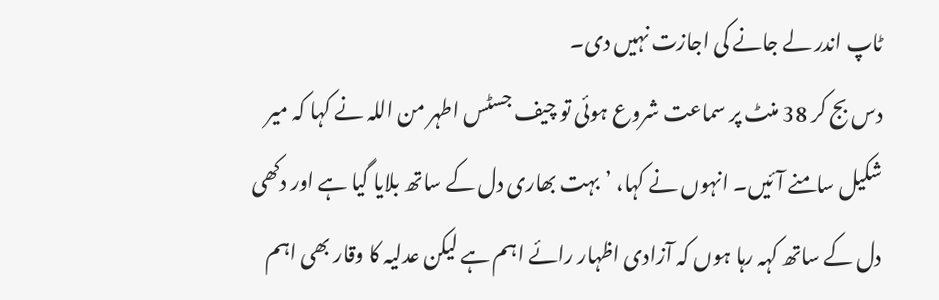ٹاپ اندر لے جانے کی اجازت نہیں دی۔
دس بج کر 38 منٹ پر سماعت شروع ہوئی تو چیف جسٹس اطہر من اللہ نے کہا کہ میر شکیل سامنے آئیں۔ انہوں نے کہا، ’بہت بھاری دل کے ساتھ بلایا گیا ہے اور دکھی دل کے ساتھ کہہ رہا ہوں کہ آزادی اظہار رائے اہم ہے لیکن عدلیہ کا وقار بھی اہم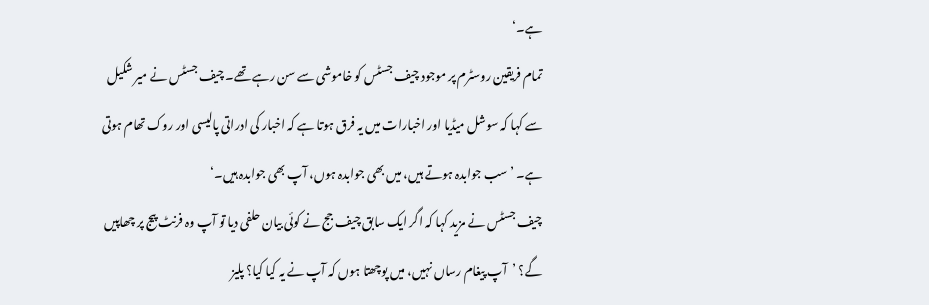ہے۔‘
تمام فریقین روسٹرم پر موجود چیف جسٹس کو خاموشی سے سن رہے تھے۔ چیف جسٹس نے میر شکیل سے کہا کہ سوشل میڈیا اور اخبارات میں یہ فرق ہوتا ہے کہ اخبار کی ادراتی پالیسی اور روک تھام ہوتی ہے۔ ’سب جوابدہ ہوتے ہیں، میں بھی جوابدہ ہوں، آپ بھی جوابدہ ہیں۔‘
چیف جسٹس نے مزید کہا کہ اگر ایک سابق چیف جج نے کوئی بیان حلفی دیا تو آپ وہ فرنٹ پیج پر چھاپیں گے؟ ’آپ پیغام رساں نہیں، میں پوچھتا ہوں کہ آپ نے یہ کیا کیا؟ پلیز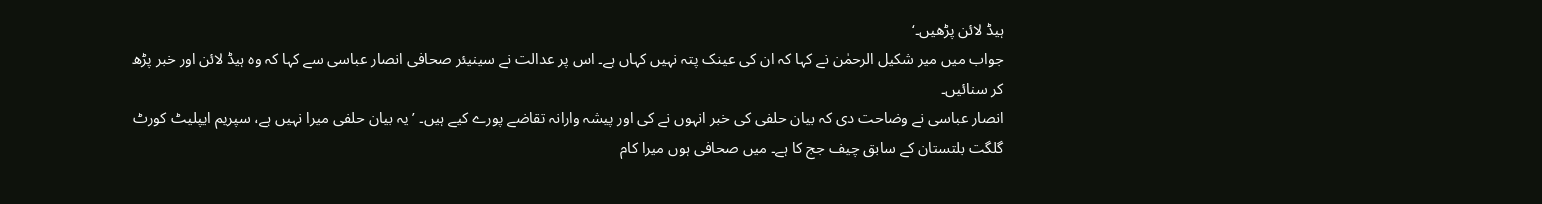ہیڈ لائن پڑھیں۔‘
جواب میں میر شکیل الرحمٰن نے کہا کہ ان کی عینک پتہ نہیں کہاں ہے۔ اس پر عدالت نے سینیئر صحافی انصار عباسی سے کہا کہ وہ ہیڈ لائن اور خبر پڑھ کر سنائیں۔
انصار عباسی نے وضاحت دی کہ بیان حلفی کی خبر انہوں نے کی اور پیشہ وارانہ تقاضے پورے کیے ہیں۔ ’یہ بیان حلفی میرا نہیں ہے، سپریم ایپلیٹ کورٹ گلگت بلتستان کے سابق چیف جج کا ہے۔ میں صحافی ہوں میرا کام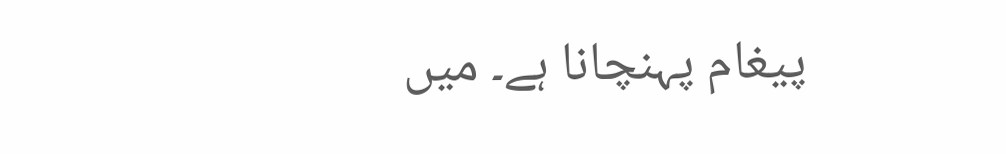پیغام پہنچانا ہے۔ میں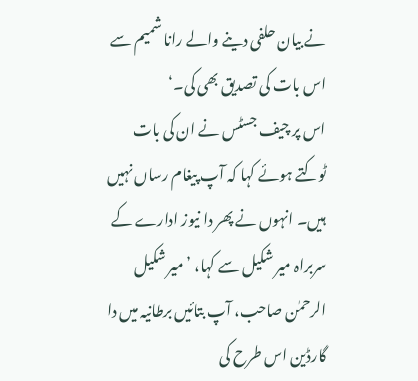نے بیان حلفی دینے والے رانا شمیم سے اس بات کی تصدیق بھی کی۔‘
اس پر چیف جسٹس نے ان کی بات ٹوکتے ہوئے کہا کہ آپ پیغام رساں نہیں ہیں۔ انہوں نے پھر دا نیوز ادارے کے سربراہ میر شکیل سے کہا، ’میر شکیل الرحمٰن صاحب، آپ بتائیں برطانیہ میں دا گارڈین اس طرح کی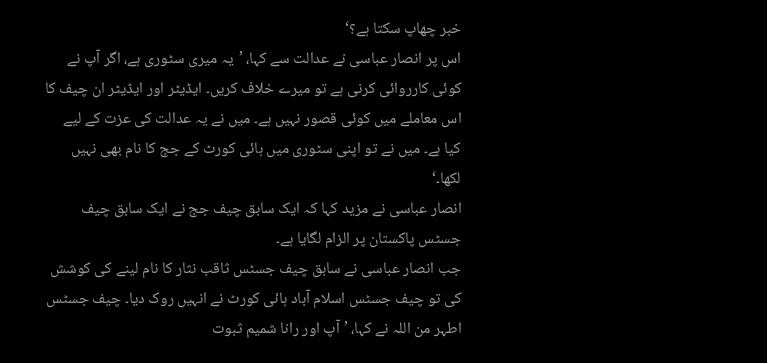خبر چھاپ سکتا ہے؟‘
اس پر انصار عباسی نے عدالت سے کہا، ’یہ میری سٹوری ہے، اگر آپ نے کوئی کارروائی کرنی ہے تو میرے خلاف کریں۔ ایڈیٹر اور ایڈیٹر ان چیف کا اس معاملے میں کوئی قصور نہیں ہے۔ میں نے یہ عدالت کی عزت کے لیے کیا ہے۔ میں نے تو اپنی سٹوری میں ہائی کورٹ کے جج کا نام بھی نہیں لکھا۔‘
انصار عباسی نے مزید کہا کہ ایک سابق چیف جج نے ایک سابق چیف جسٹس پاکستان پر الزام لگایا ہے۔
جب انصار عباسی نے سابق چیف جسٹس ثاقب نثار کا نام لینے کی کوشش کی تو چیف جسٹس اسلام آباد ہائی کورٹ نے انہیں روک دیا۔ چیف جسٹس اطہر من اللہ نے کہا، ’آپ اور رانا شمیم ثبوت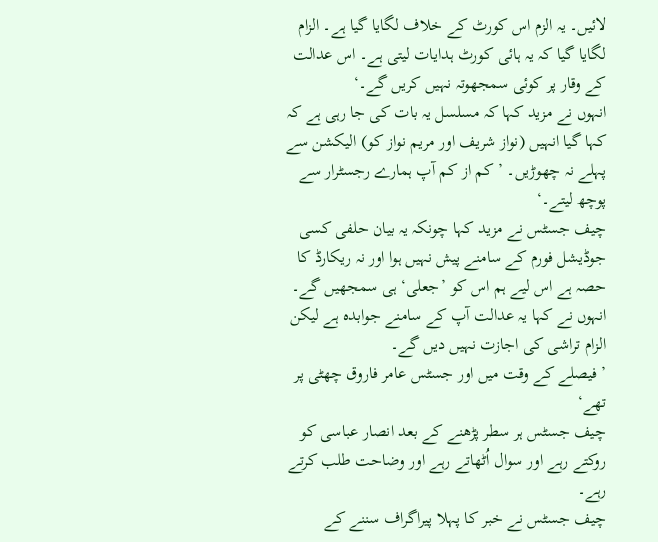لائیں۔ یہ الزم اس کورٹ کے خلاف لگایا گیا ہے۔ الزام لگایا گیا کہ یہ ہائی کورٹ ہدایات لیتی ہے۔ اس عدالت کے وقار پر کوئی سمجھوتہ نہیں کریں گے۔‘
انہوں نے مزید کہا کہ مسلسل یہ بات کی جا رہی ہے کہ کہا گیا انہیں (نواز شریف اور مریم نواز کو) الیکشن سے پہلے نہ چھوڑیں۔ ’کم از کم آپ ہمارے رجسٹرار سے پوچھ لیتے۔‘
چیف جسٹس نے مزید کہا چونکہ یہ بیان حلفی کسی جوڈیشل فورم کے سامنے پیش نہیں ہوا اور نہ ریکارڈ کا حصہ ہے اس لیے ہم اس کو ’جعلی‘ ہی سمجھیں گے۔ انہوں نے کہا یہ عدالت آپ کے سامنے جوابدہ ہے لیکن الزام تراشی کی اجازت نہیں دیں گے۔
’فیصلے کے وقت میں اور جسٹس عامر فاروق چھٹی پر تھے‘
چیف جسٹس ہر سطر پڑھنے کے بعد انصار عباسی کو روکتے رہے اور سوال اُٹھاتے رہے اور وضاحت طلب کرتے رہے۔
چیف جسٹس نے خبر کا پہلا پیراگراف سننے کے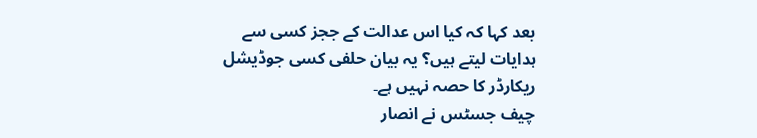بعد کہا کہ کیا اس عدالت کے ججز کسی سے ہدایات لیتے ہیں؟ یہ بیان حلفی کسی جوڈیشل ریکارڈر کا حصہ نہیں ہے۔
چیف جسٹس نے انصار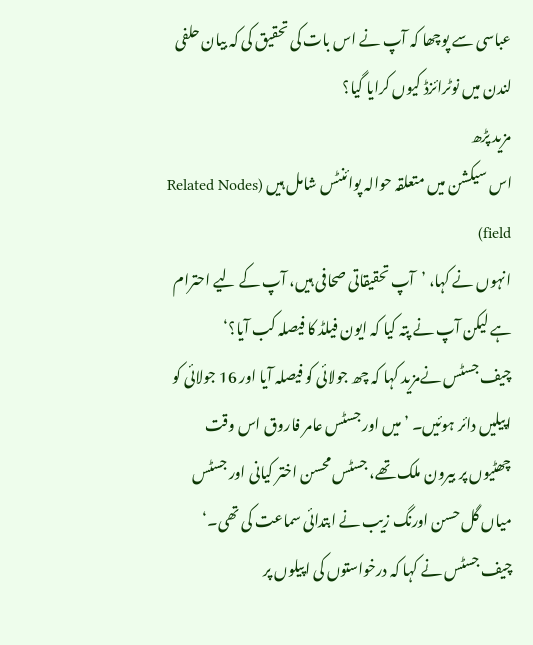عباسی سے پوچھا کہ آپ نے اس بات کی تحقیق کی کہ بیان حلفی لندن میں نوٹرائزڈ کیوں کرایا گیا؟
مزید پڑھ
اس سیکشن میں متعلقہ حوالہ پوائنٹس شامل ہیں (Related Nodes field)
انہوں نے کہا، ’آپ تحقیقاتی صحافی ہیں، آپ کے لیے احترام ہے لیکن آپ نے پتہ کیا کہ ایون فیلڈ کا فیصلہ کب آیا؟‘
چیف جسٹس نےمزید کہا کہ چھ جولائی کو فیصلہ آیا اور 16 جولائی کو اپیلیں دائر ہوئیں۔ ’میں اور جسٹس عامر فاروق اس وقت چھٹیوں پر بیرون ملک تھے، جسٹس محسن اختر کیانی اور جسٹس میاں گل حسن اورنگ زیب نے ابتدائی سماعت کی تھی۔‘
چیف جسٹس نے کہا کہ درخواستوں کی اپیلوں پر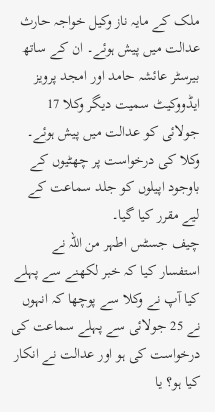ملک کے مایہ ناز وکیل خواجہ حارث عدالت میں پیش ہوئے۔ ان کے ساتھ بیرسٹر عائشہ حامد اور امجد پرویز ایڈووکیٹ سمیت دیگر وکلا 17 جولائی کو عدالت میں پیش ہوئے۔ وکلا کی درخواست پر چھٹیوں کے باوجود اپیلوں کو جلد سماعت کے لیے مقرر کیا گیا۔
چیف جسٹس اطہر من اللہ نے استفسار کیا کہ خبر لکھنے سے پہلے کیا آپ نے وکلا سے پوچھا کہ انہوں نے 25 جولائی سے پہلے سماعت کی درخواست کی ہو اور عدالت نے انکار کیا ہو؟ یا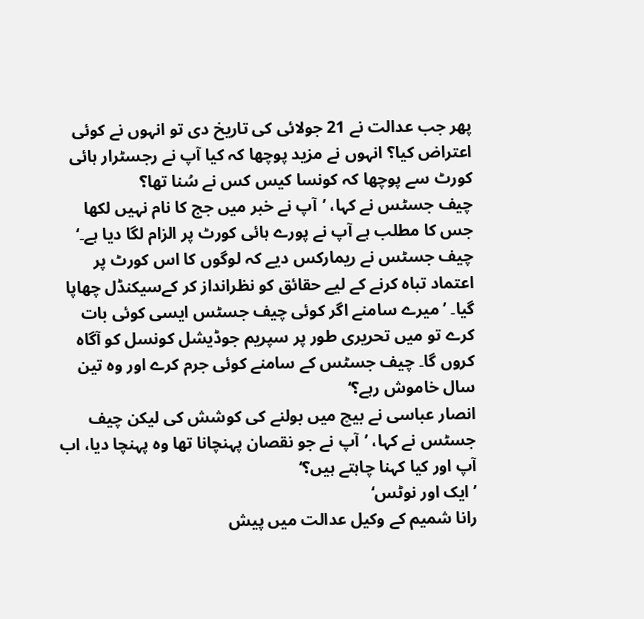پھر جب عدالت نے 21 جولائی کی تاریخ دی تو انہوں نے کوئی اعتراض کیا؟ انہوں نے مزید پوچھا کہ کیا آپ نے رجسٹرار ہائی کورٹ سے پوچھا کہ کونسا کیس کس نے سُنا تھا؟
چیف جسٹس نے کہا، ’آپ نے خبر میں جج کا نام نہیں لکھا جس کا مطلب ہے آپ نے پورے ہائی کورٹ پر الزام لگا دیا ہے۔‘
چیف جسٹس نے ریمارکس دیے کہ لوگوں کا اس کورٹ پر اعتماد تباہ کرنے کے لیے حقائق کو نظرانداز کر کےسیکنڈل چھاپا گیا۔ ’میرے سامنے اگر کوئی چیف جسٹس ایسی کوئی بات کرے تو میں تحریری طور پر سپریم جوڈیشل کونسل کو آگاہ کروں گا۔ چیف جسٹس کے سامنے کوئی جرم کرے اور وہ تین سال خاموش رہے؟‘
انصار عباسی نے بیچ میں بولنے کی کوشش کی لیکن چیف جسٹس نے کہا، ’آپ نے جو نقصان پہنچانا تھا وہ پہنچا دیا، اب آپ اور کیا کہنا چاہتے ہیں؟‘
’ایک اور نوٹس‘
رانا شمیم کے وکیل عدالت میں پیش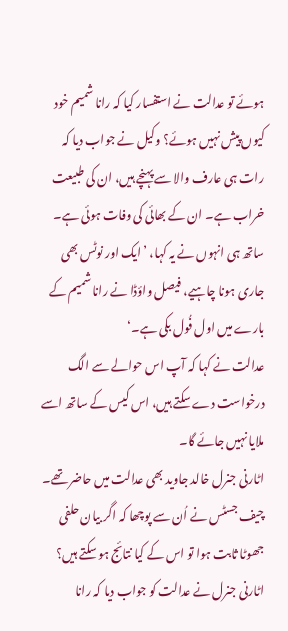ہوئے تو عدالت نے استفسار کیا کہ رانا شمیم خود کیوں پیش نہیں ہوئے؟ وکیل نے جواب دیا کہ رات ہی عارف والا سے پہنچے ہیں، ان کی طبیعت خراب ہے۔ ان کے بھائی کی وفات ہوئی ہے۔ ساتھ ہی انہوں نے یہ کہا، ’ایک اور نوٹس بھی جاری ہونا چاہیے، فیصل واؤڈا نے رانا شمیم کے بارے میں اول فُول بکی ہے۔‘
عدالت نے کہا کہ آپ اس حوالے سے الگ درخواست دے سکتے ہیں، اس کیس کے ساتھ اسے ملایا نہیں جائے گا۔
اٹارنی جنرل خالد جاوید بھی عدالت میں حاضر تھے۔ چیف جسٹس نے اُن سے پوچھا کہ اگر بیان حلفی جھوٹا ثابت ہوا تو اس کے کیا نتائج ہو سکتے ہیں؟ اٹارنی جنرل نے عدالت کو جواب دیا کہ رانا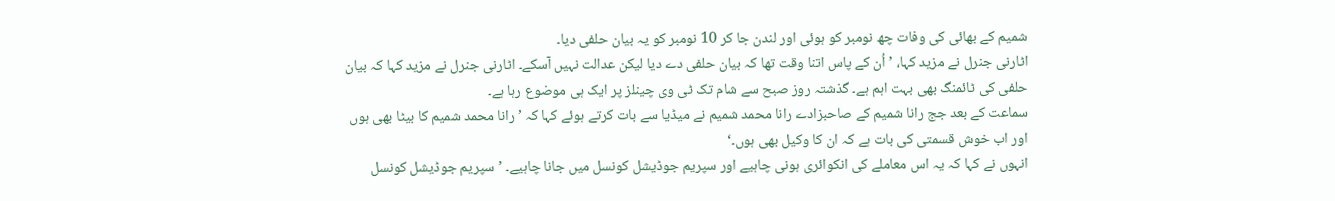شمیم کے بھائی کی وفات چھ نومبر کو ہوئی اور لندن جا کر 10 نومبر کو یہ بیان حلفی دیا۔
اٹارنی جنرل نے مزید کہا، ’اُن کے پاس اتنا وقت تھا کہ بیان حلفی دے دیا لیکن عدالت نہیں آسکے۔ اٹارنی جنرل نے مزید کہا کہ بیان حلفی کی ٹائمنگ بھی بہت اہم ہے۔ گذشتہ روز صبح سے شام تک ٹی وی چینلز پر ایک ہی موضوع رہا ہے۔
سماعت کے بعد جج رانا شمیم کے صاحبزادے رانا محمد شمیم نے میڈیا سے بات کرتے ہوئے کہا کہ ’رانا محمد شمیم کا بیٹا بھی ہوں اور اب خوش قسمتی کی بات ہے کہ ان کا وکیل بھی ہوں۔‘
انہوں نے کہا کہ یہ اس معاملے کی انکوائری ہونی چاہیے اور سپریم جوڈیشل کونسل میں جانا چاہیے۔ ’سپریم جوڈیشل کونسل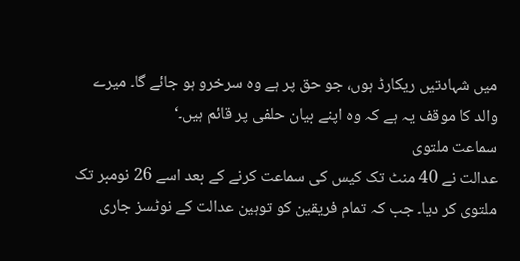میں شہادتیں ریکارڈ ہوں، جو حق پر ہے وہ سرخرو ہو جائے گا۔ میرے والد کا موقف یہ ہے کہ وہ اپنے بیان حلفی پر قائم ہیں۔‘
سماعت ملتوی
عدالت نے 40 منٹ تک کیس کی سماعت کرنے کے بعد اسے 26 نومبر تک ملتوی کر دیا۔ جب کہ تمام فریقین کو توہین عدالت کے نوٹسز جاری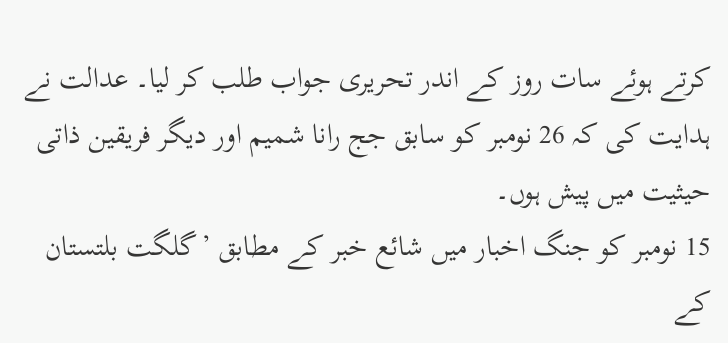کرتے ہوئے سات روز کے اندر تحریری جواب طلب کر لیا۔ عدالت نے ہدایت کی کہ 26 نومبر کو سابق جج رانا شمیم اور دیگر فریقین ذاتی حیثیت میں پیش ہوں۔
15 نومبر کو جنگ اخبار میں شائع خبر کے مطابق ’گلگت بلتستان کے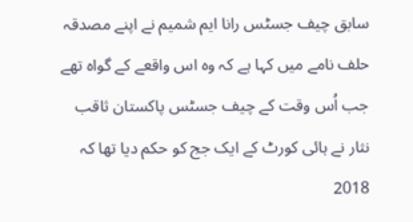سابق چیف جسٹس رانا ایم شمیم نے اپنے مصدقہ حلف نامے میں کہا ہے کہ وہ اس واقعے کے گواہ تھے جب اُس وقت کے چیف جسٹس پاکستان ثاقب نثار نے ہائی کورٹ کے ایک جج کو حکم دیا تھا کہ 2018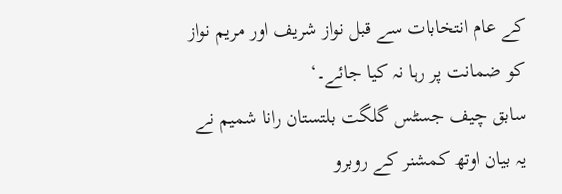کے عام انتخابات سے قبل نواز شریف اور مریم نواز کو ضمانت پر رہا نہ کیا جائے۔‘
سابق چیف جسٹس گلگت بلتستان رانا شمیم نے یہ بیان اوتھ کمشنر کے روبرو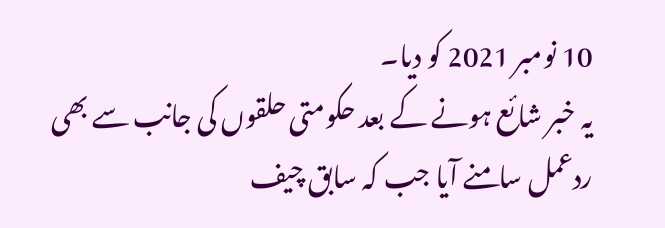10 نومبر 2021 کو دیا۔
یہ خبر شائع ہونے کے بعد حکومتی حلقوں کی جانب سے بھی ردعمل سامنے آیا جب کہ سابق چیف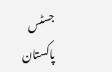جسٹس پاکستان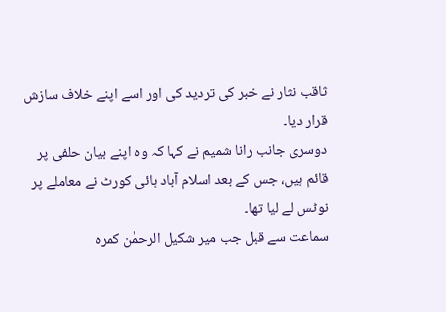ثاقب نثار نے خبر کی تردید کی اور اسے اپنے خلاف سازش قرار دیا۔
دوسری جانب رانا شمیم نے کہا کہ وہ اپنے بیان حلفی پر قائم ہیں، جس کے بعد اسلام آباد ہائی کورٹ نے معاملے پر نوٹس لے لیا تھا۔
سماعت سے قبل جب میر شکیل الرحمٰن کمرہ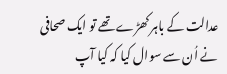عدالت کے باہر کھڑے تھے تو ایک صحافی نے اُن سے سوال کیا کہ کیا آپ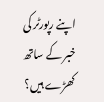اپنے رپورٹر کی خبر کے ساتھ کھڑے ہیں؟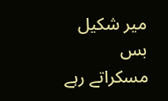میر شکیل بس مسکراتے رہے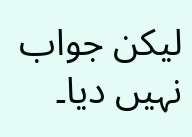لیکن جواب نہیں دیا۔